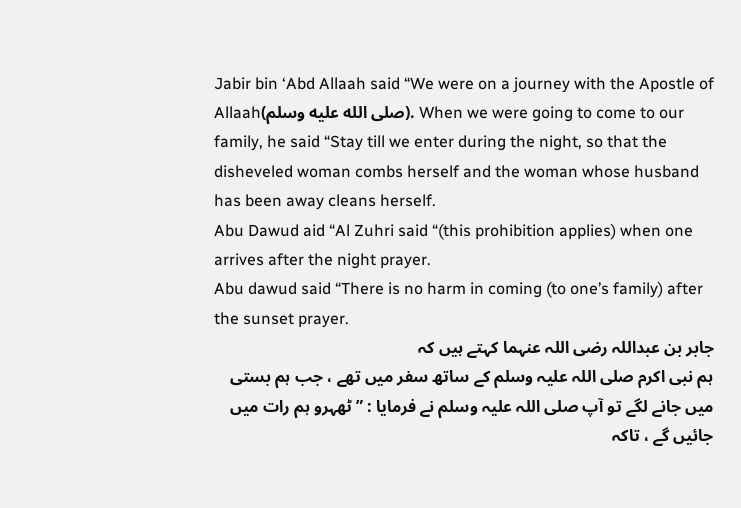Jabir bin ‘Abd Allaah said “We were on a journey with the Apostle of Allaah(صلى الله عليه وسلم). When we were going to come to our family, he said “Stay till we enter during the night, so that the disheveled woman combs herself and the woman whose husband has been away cleans herself.
Abu Dawud aid “Al Zuhri said “(this prohibition applies) when one arrives after the night prayer.
Abu dawud said “There is no harm in coming (to one’s family) after the sunset prayer.
جابر بن عبداللہ رضی اللہ عنہما کہتے ہیں کہ
ہم نبی اکرم صلی اللہ علیہ وسلم کے ساتھ سفر میں تھے ، جب ہم بستی میں جانے لگے تو آپ صلی اللہ علیہ وسلم نے فرمایا : ” ٹھہرو ہم رات میں جائیں گے ، تاکہ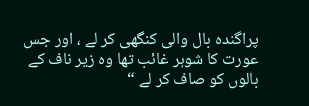پراگندہ بال والی کنگھی کر لے ، اور جس عورت کا شوہر غائب تھا وہ زیر ناف کے بالوں کو صاف کر لے “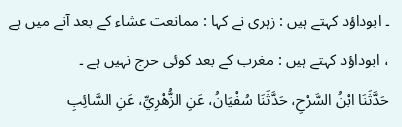۔ ابوداؤد کہتے ہیں : زہری نے کہا : ممانعت عشاء کے بعد آنے میں ہے ، ابوداؤد کہتے ہیں : مغرب کے بعد کوئی حرج نہیں ہے ۔
حَدَّثَنَا ابْنُ السَّرْحِ، حَدَّثَنَا سُفْيَانُ، عَنِ الزُّهْرِيِّ، عَنِ السَّائِبِ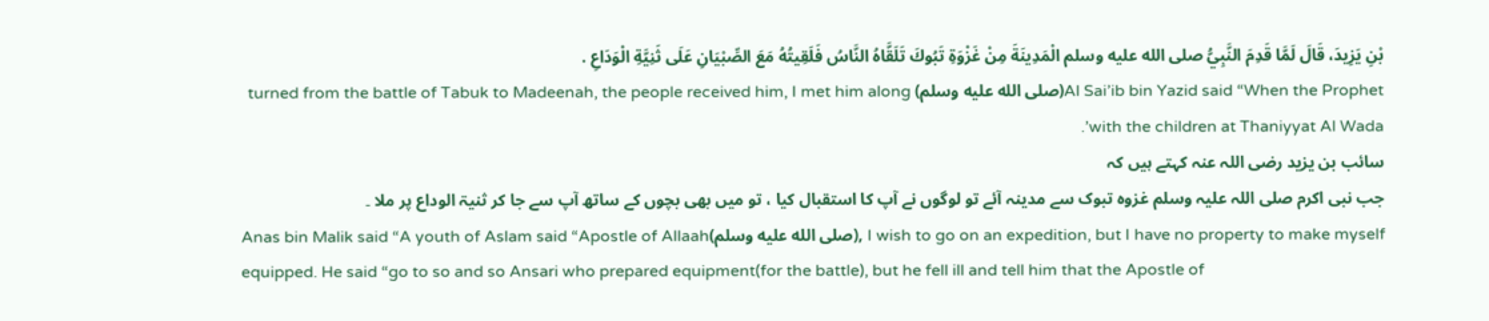بْنِ يَزِيدَ، قَالَ لَمَّا قَدِمَ النَّبِيُّ صلى الله عليه وسلم الْمَدِينَةَ مِنْ غَزْوَةِ تَبُوكَ تَلَقَّاهُ النَّاسُ فَلَقِيتُهُ مَعَ الصِّبْيَانِ عَلَى ثَنِيَّةِ الْوَدَاعِ .
Al Sai’ib bin Yazid said “When the Prophet(صلى الله عليه وسلم) turned from the battle of Tabuk to Madeenah, the people received him, I met him along with the children at Thaniyyat Al Wada’.
سائب بن یزید رضی اللہ عنہ کہتے ہیں کہ
جب نبی اکرم صلی اللہ علیہ وسلم غزوہ تبوک سے مدینہ آئے تو لوگوں نے آپ کا استقبال کیا ، تو میں بھی بچوں کے ساتھ آپ سے جا کر ثنیۃ الوداع پر ملا ۔
Anas bin Malik said “A youth of Aslam said “Apostle of Allaah(صلى الله عليه وسلم), I wish to go on an expedition, but I have no property to make myself equipped. He said “go to so and so Ansari who prepared equipment(for the battle), but he fell ill and tell him that the Apostle of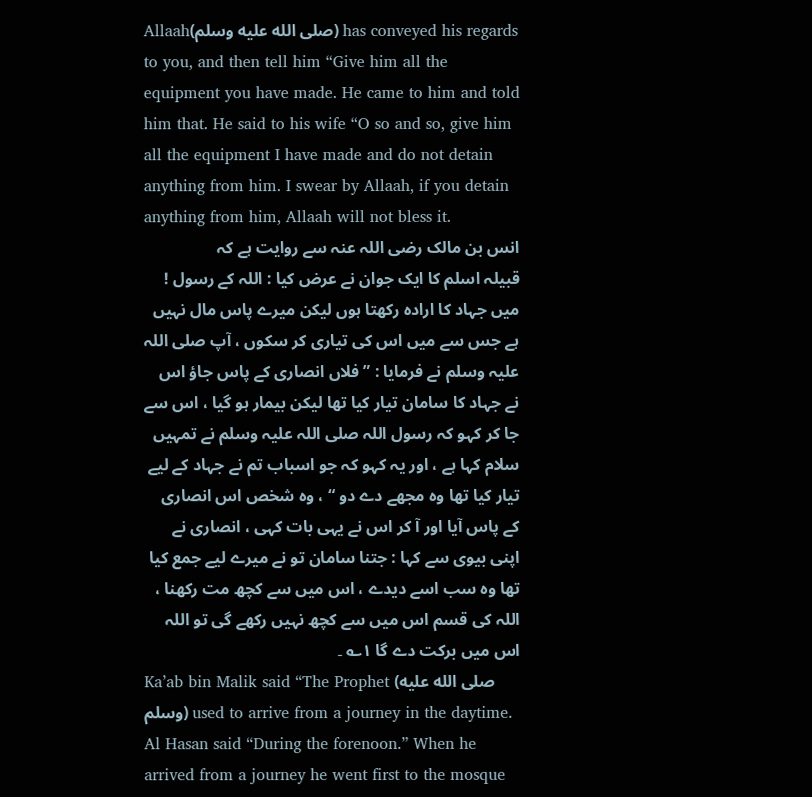Allaah(صلى الله عليه وسلم) has conveyed his regards to you, and then tell him “Give him all the equipment you have made. He came to him and told him that. He said to his wife “O so and so, give him all the equipment I have made and do not detain anything from him. I swear by Allaah, if you detain anything from him, Allaah will not bless it.
انس بن مالک رضی اللہ عنہ سے روایت ہے کہ
قبیلہ اسلم کا ایک جوان نے عرض کیا : اللہ کے رسول ! میں جہاد کا ارادہ رکھتا ہوں لیکن میرے پاس مال نہیں ہے جس سے میں اس کی تیاری کر سکوں ، آپ صلی اللہ علیہ وسلم نے فرمایا : ” فلاں انصاری کے پاس جاؤ اس نے جہاد کا سامان تیار کیا تھا لیکن بیمار ہو گیا ، اس سے جا کر کہو کہ رسول اللہ صلی اللہ علیہ وسلم نے تمہیں سلام کہا ہے ، اور یہ کہو کہ جو اسباب تم نے جہاد کے لیے تیار کیا تھا وہ مجھے دے دو “ ، وہ شخص اس انصاری کے پاس آیا اور آ کر اس نے یہی بات کہی ، انصاری نے اپنی بیوی سے کہا : جتنا سامان تو نے میرے لیے جمع کیا تھا وہ سب اسے دیدے ، اس میں سے کچھ مت رکھنا ، اللہ کی قسم اس میں سے کچھ نہیں رکھے گی تو اللہ اس میں برکت دے گا ۱؎ ۔
Ka’ab bin Malik said “The Prophet (صلى الله عليه وسلم) used to arrive from a journey in the daytime. Al Hasan said “During the forenoon.” When he arrived from a journey he went first to the mosque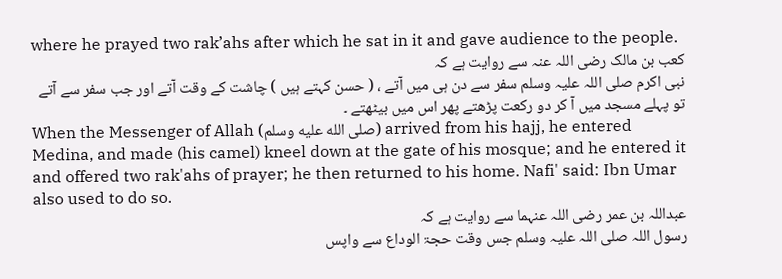where he prayed two rak’ahs after which he sat in it and gave audience to the people.
کعب بن مالک رضی اللہ عنہ سے روایت ہے کہ
نبی اکرم صلی اللہ علیہ وسلم سفر سے دن ہی میں آتے ، ( حسن کہتے ہیں ) چاشت کے وقت آتے اور جب سفر سے آتے تو پہلے مسجد میں آ کر دو رکعت پڑھتے پھر اس میں بیٹھتے ۔
When the Messenger of Allah (صلى الله عليه وسلم) arrived from his hajj, he entered Medina, and made (his camel) kneel down at the gate of his mosque; and he entered it and offered two rak'ahs of prayer; he then returned to his home. Nafi' said: Ibn Umar also used to do so.
عبداللہ بن عمر رضی اللہ عنہما سے روایت ہے کہ
رسول اللہ صلی اللہ علیہ وسلم جس وقت حجۃ الوداع سے واپس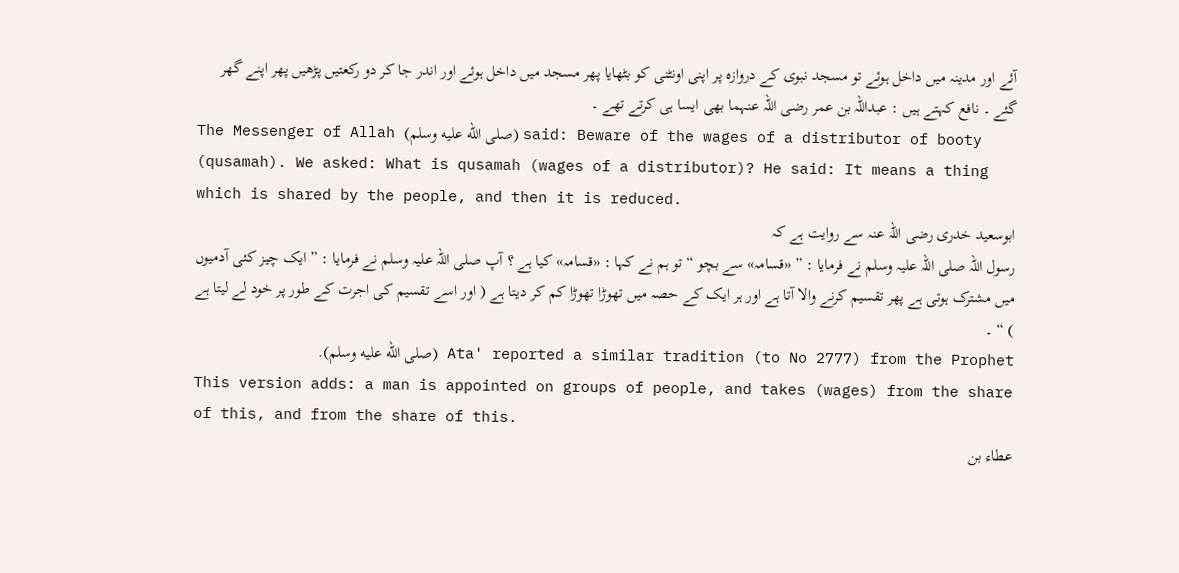آئے اور مدینہ میں داخل ہوئے تو مسجد نبوی کے دروازہ پر اپنی اونٹنی کو بٹھایا پھر مسجد میں داخل ہوئے اور اندر جا کر دو رکعتیں پڑھیں پھر اپنے گھر گئے ۔ نافع کہتے ہیں : عبداللہ بن عمر رضی اللہ عنہما بھی ایسا ہی کرتے تھے ۔
The Messenger of Allah (صلى الله عليه وسلم) said: Beware of the wages of a distributor of booty (qusamah). We asked: What is qusamah (wages of a distributor)? He said: It means a thing which is shared by the people, and then it is reduced.
ابوسعید خدری رضی اللہ عنہ سے روایت ہے کہ
رسول اللہ صلی اللہ علیہ وسلم نے فرمایا : ” «قسامہ» سے بچو “ تو ہم نے کہا : «قسامہ» کیا ہے ؟ آپ صلی اللہ علیہ وسلم نے فرمایا : ” ایک چیز کئی آدمیوں میں مشترک ہوتی ہے پھر تقسیم کرنے والا آتا ہے اور ہر ایک کے حصہ میں تھوڑا تھوڑا کم کر دیتا ہے ( اور اسے تقسیم کی اجرت کے طور پر خود لے لیتا ہے ) “ ۔
Ata' reported a similar tradition (to No 2777) from the Prophet (صلى الله عليه وسلم).
This version adds: a man is appointed on groups of people, and takes (wages) from the share of this, and from the share of this.
عطاء بن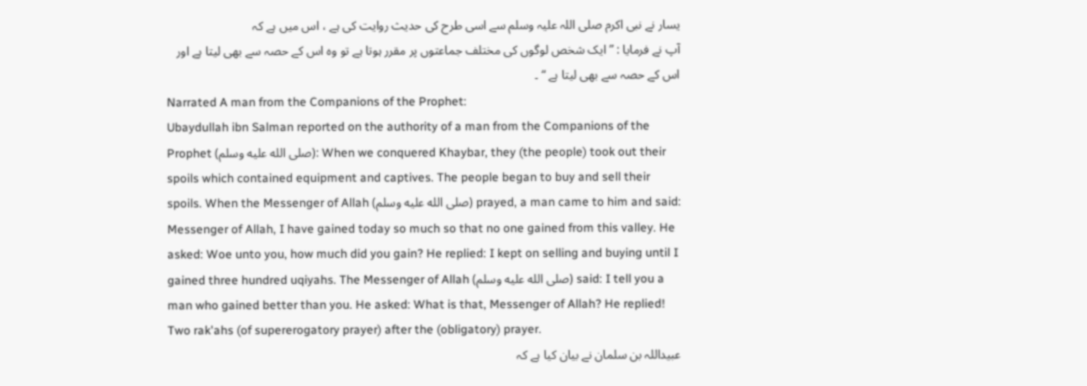یسار نے نبی اکرم صلی اللہ علیہ وسلم سے اسی طرح کی حدیث روایت کی ہے ، اس میں ہے کہ
آپ نے فرمایا : ” ایک شخص لوگوں کی مختلف جماعتوں پر مقرر ہوتا ہے تو وہ اس کے حصہ سے بھی لیتا ہے اور اس کے حصہ سے بھی لیتا ہے “ ۔
Narrated A man from the Companions of the Prophet:
Ubaydullah ibn Salman reported on the authority of a man from the Companions of the Prophet (صلى الله عليه وسلم): When we conquered Khaybar, they (the people) took out their spoils which contained equipment and captives. The people began to buy and sell their spoils. When the Messenger of Allah (صلى الله عليه وسلم) prayed, a man came to him and said: Messenger of Allah, I have gained today so much so that no one gained from this valley. He asked: Woe unto you, how much did you gain? He replied: I kept on selling and buying until I gained three hundred uqiyahs. The Messenger of Allah (صلى الله عليه وسلم) said: I tell you a man who gained better than you. He asked: What is that, Messenger of Allah? He replied! Two rak'ahs (of supererogatory prayer) after the (obligatory) prayer.
عبیداللہ بن سلمان نے بیان کیا ہے کہ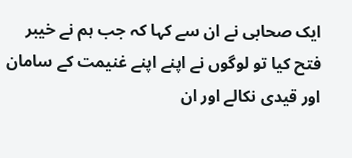ایک صحابی نے ان سے کہا کہ جب ہم نے خیبر فتح کیا تو لوگوں نے اپنے اپنے غنیمت کے سامان اور قیدی نکالے اور ان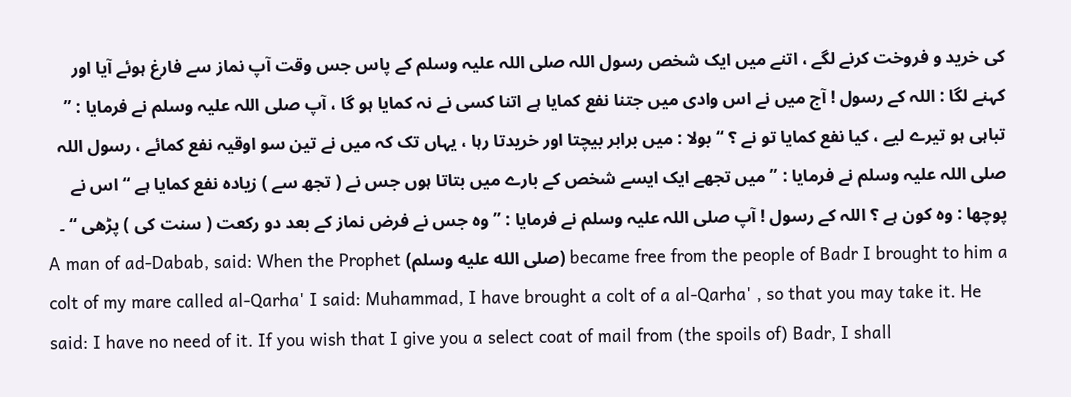کی خرید و فروخت کرنے لگے ، اتنے میں ایک شخص رسول اللہ صلی اللہ علیہ وسلم کے پاس جس وقت آپ نماز سے فارغ ہوئے آیا اور کہنے لگا : اللہ کے رسول ! آج میں نے اس وادی میں جتنا نفع کمایا ہے اتنا کسی نے نہ کمایا ہو گا ، آپ صلی اللہ علیہ وسلم نے فرمایا : ” تباہی ہو تیرے لیے ، کیا نفع کمایا تو نے ؟ “ بولا : میں برابر بیچتا اور خریدتا رہا ، یہاں تک کہ میں نے تین سو اوقیہ نفع کمائے ، رسول اللہ صلی اللہ علیہ وسلم نے فرمایا : ” میں تجھے ایک ایسے شخص کے بارے میں بتاتا ہوں جس نے ( تجھ سے ) زیادہ نفع کمایا ہے “ اس نے پوچھا : وہ کون ہے ؟ اللہ کے رسول ! آپ صلی اللہ علیہ وسلم نے فرمایا : ” وہ جس نے فرض نماز کے بعد دو رکعت ( سنت کی ) پڑھی “ ۔
A man of ad-Dabab, said: When the Prophet (صلى الله عليه وسلم) became free from the people of Badr I brought to him a colt of my mare called al-Qarha' I said: Muhammad, I have brought a colt of a al-Qarha' , so that you may take it. He said: I have no need of it. If you wish that I give you a select coat of mail from (the spoils of) Badr, I shall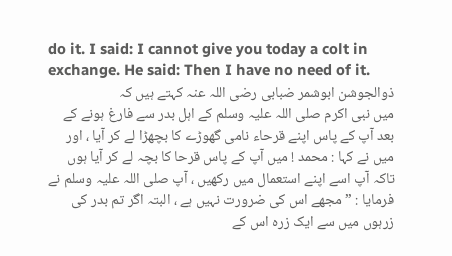do it. I said: I cannot give you today a colt in exchange. He said: Then I have no need of it.
ذوالجوشن ابوشمر ضبابی رضی اللہ عنہ کہتے ہیں کہ
میں نبی اکرم صلی اللہ علیہ وسلم کے اہل بدر سے فارغ ہونے کے بعد آپ کے پاس اپنے قرحاء نامی گھوڑے کا بچھڑا لے کر آیا ، اور میں نے کہا : محمد ! میں آپ کے پاس قرحا کا بچہ لے کر آیا ہوں تاکہ آپ اسے اپنے استعمال میں رکھیں ، آپ صلی اللہ علیہ وسلم نے فرمایا : ” مجھے اس کی ضرورت نہیں ہے ، البتہ اگر تم بدر کی زرہوں میں سے ایک زرہ اس کے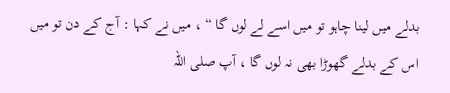بدلے میں لینا چاہو تو میں اسے لے لوں گا “ ، میں نے کہا : آج کے دن تو میں اس کے بدلے گھوڑا بھی نہ لوں گا ، آپ صلی اللہ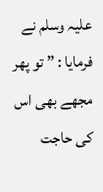علیہ وسلم نے فرمایا : ” تو پھر مجھے بھی اس کی حاجت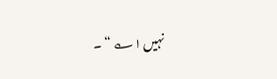نہیں ۱؎ “ ۔